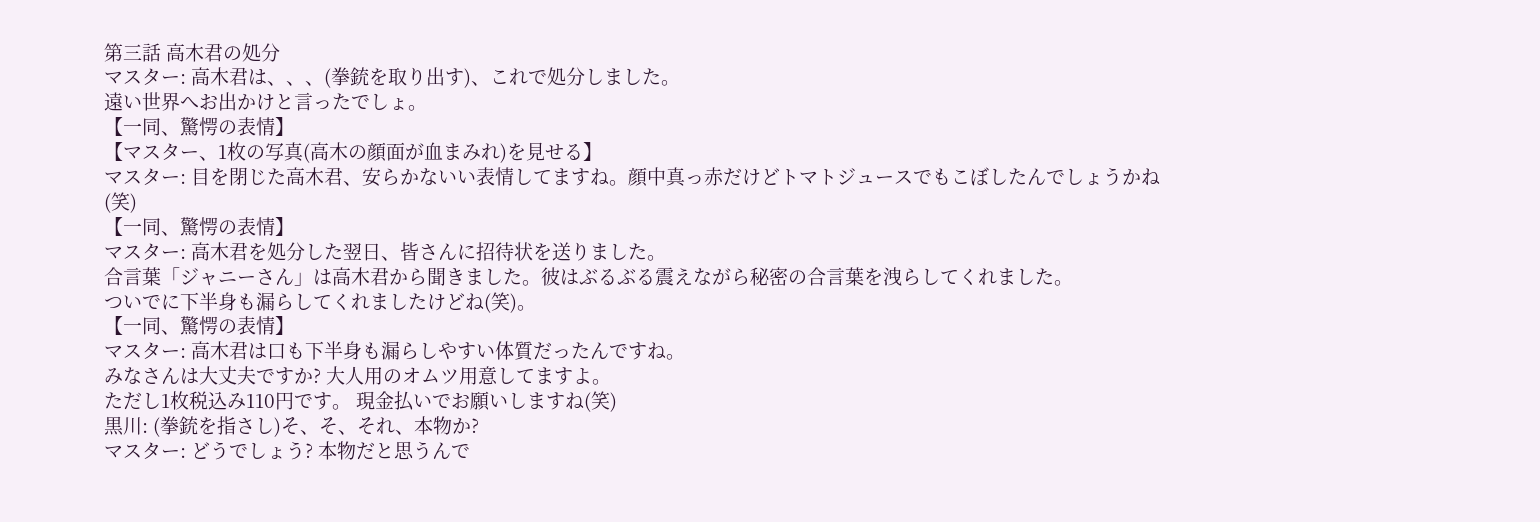第三話 高木君の処分
マスター: 高木君は、、、(拳銃を取り出す)、これで処分しました。
遠い世界へお出かけと言ったでしょ。
【一同、驚愕の表情】
【マスター、1枚の写真(高木の顔面が血まみれ)を見せる】
マスター: 目を閉じた高木君、安らかないい表情してますね。顔中真っ赤だけどトマトジュースでもこぼしたんでしょうかね(笑)
【一同、驚愕の表情】
マスター: 高木君を処分した翌日、皆さんに招待状を送りました。
合言葉「ジャニーさん」は高木君から聞きました。彼はぶるぶる震えながら秘密の合言葉を洩らしてくれました。
ついでに下半身も漏らしてくれましたけどね(笑)。
【一同、驚愕の表情】
マスター: 高木君は口も下半身も漏らしやすい体質だったんですね。
みなさんは大丈夫ですか? 大人用のオムツ用意してますよ。
ただし1枚税込み110円です。 現金払いでお願いしますね(笑)
黒川: (拳銃を指さし)そ、そ、それ、本物か?
マスター: どうでしょう? 本物だと思うんで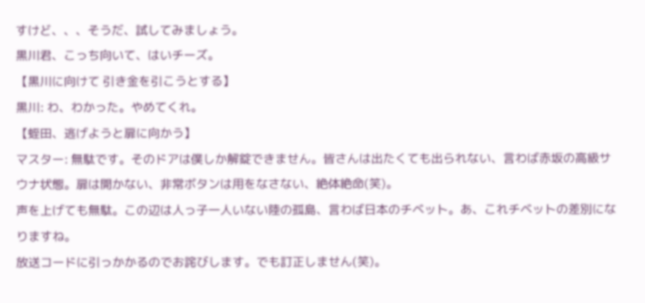すけど、、、そうだ、試してみましょう。
黒川君、こっち向いて、はいチーズ。
【黒川に向けて 引き金を引こうとする】
黒川: わ、わかった。やめてくれ。
【蛭田、逃げようと扉に向かう】
マスター: 無駄です。そのドアは僕しか解錠できません。皆さんは出たくても出られない、言わば赤坂の高級サウナ状態。扉は開かない、非常ボタンは用をなさない、絶体絶命(笑)。
声を上げても無駄。この辺は人っ子一人いない陸の孤島、言わば日本のチベット。あ、これチベットの差別になりますね。
放送コードに引っかかるのでお詫びします。でも訂正しません(笑)。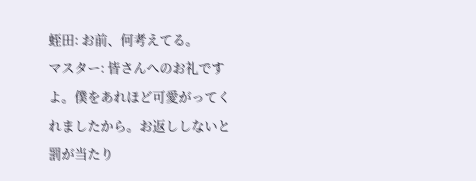蛭田: お前、何考えてる。
マスター: 皆さんへのお礼ですよ。僕をあれほど可愛がってくれましたから。お返ししないと罰が当たり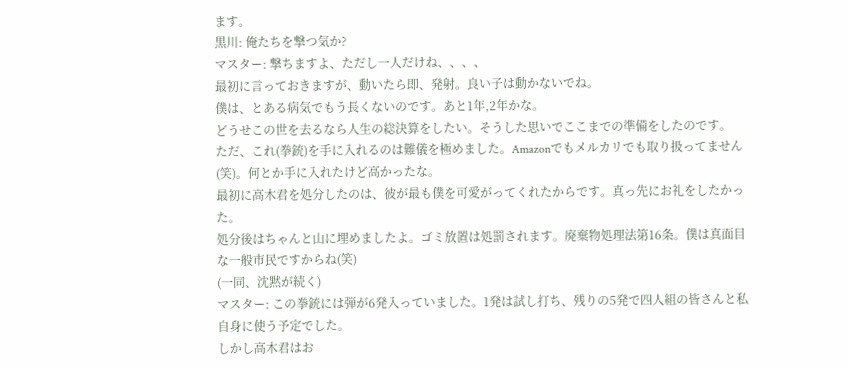ます。
黒川: 俺たちを撃つ気か?
マスター: 撃ちますよ、ただし一人だけね、、、、
最初に言っておきますが、動いたら即、発射。良い子は動かないでね。
僕は、とある病気でもう長くないのです。あと1年,2年かな。
どうせこの世を去るなら人生の総決算をしたい。そうした思いでここまでの準備をしたのです。
ただ、これ(拳銃)を手に入れるのは難儀を極めました。Amazonでもメルカリでも取り扱ってません(笑)。何とか手に入れたけど高かったな。
最初に高木君を処分したのは、彼が最も僕を可愛がってくれたからです。真っ先にお礼をしたかった。
処分後はちゃんと山に埋めましたよ。ゴミ放置は処罰されます。廃棄物処理法第16条。僕は真面目な一般市民ですからね(笑)
(一同、沈黙が続く)
マスター: この拳銃には弾が6発入っていました。1発は試し打ち、残りの5発で四人組の皆さんと私自身に使う予定でした。
しかし高木君はお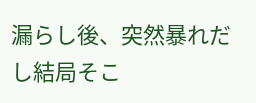漏らし後、突然暴れだし結局そこ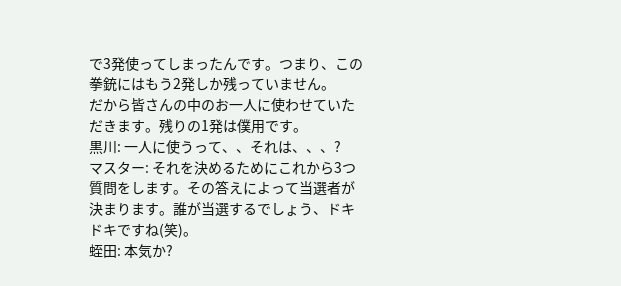で3発使ってしまったんです。つまり、この拳銃にはもう2発しか残っていません。
だから皆さんの中のお一人に使わせていただきます。残りの1発は僕用です。
黒川: 一人に使うって、、それは、、、?
マスター: それを決めるためにこれから3つ質問をします。その答えによって当選者が決まります。誰が当選するでしょう、ドキドキですね(笑)。
蛭田: 本気か?